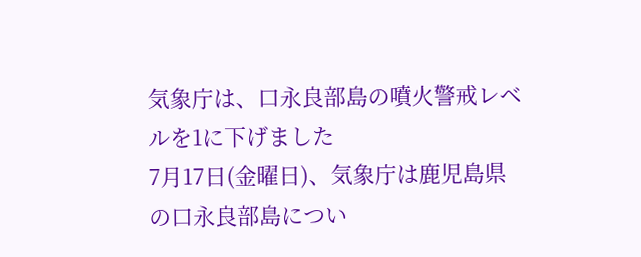気象庁は、口永良部島の噴火警戒レベルを1に下げました
7月17日(金曜日)、気象庁は鹿児島県の口永良部島につい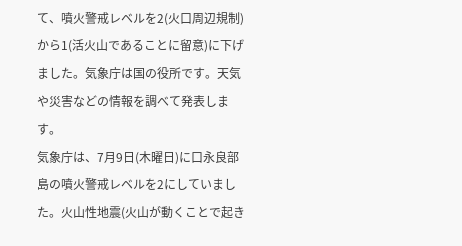て、噴火警戒レベルを2(火口周辺規制)から1(活火山であることに留意)に下げました。気象庁は国の役所です。天気や災害などの情報を調べて発表します。
気象庁は、7月9日(木曜日)に口永良部島の噴火警戒レベルを2にしていました。火山性地震(火山が動くことで起き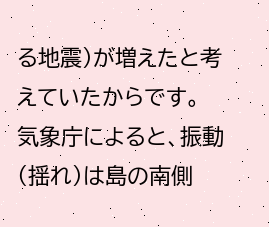る地震)が増えたと考えていたからです。
気象庁によると、振動(揺れ)は島の南側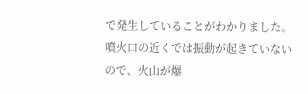で発生していることがわかりました。噴火口の近くでは振動が起きていないので、火山が爆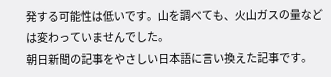発する可能性は低いです。山を調べても、火山ガスの量などは変わっていませんでした。
朝日新聞の記事をやさしい日本語に言い換えた記事です。